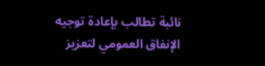نائبة تطالب بإعادة توجيه الإنفاق العمومي لتعزيز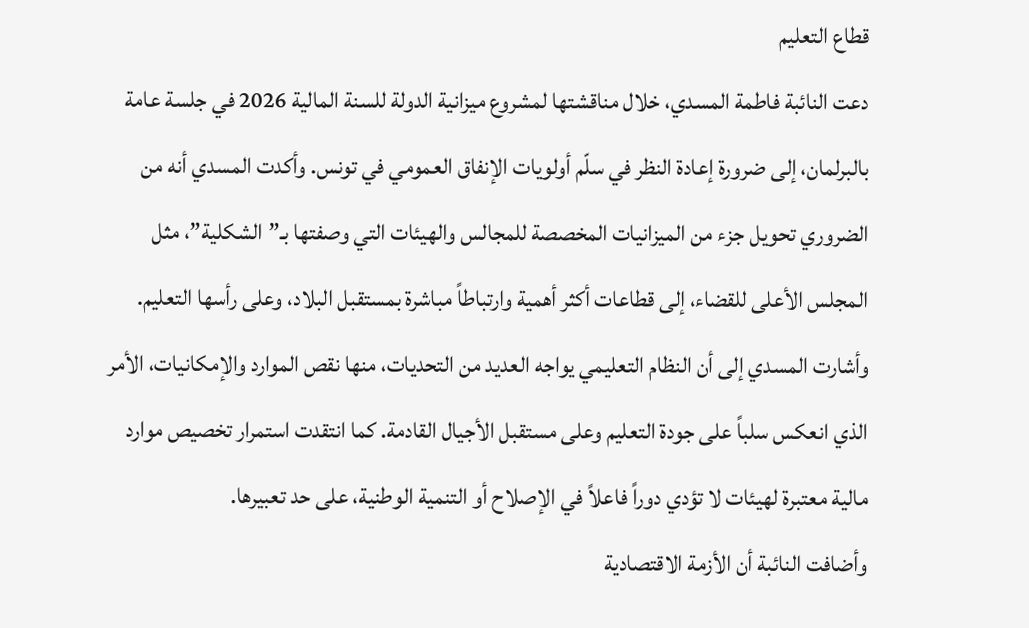قطاع التعليم
دعت النائبة فاطمة المسدي، خلال مناقشتها لمشروع ميزانية الدولة للسنة المالية 2026 في جلسة عامة بالبرلمان، إلى ضرورة إعادة النظر في سلّم أولويات الإنفاق العمومي في تونس. وأكدت المسدي أنه من الضروري تحويل جزء من الميزانيات المخصصة للمجالس والهيئات التي وصفتها بـ”الشكلية”، مثل المجلس الأعلى للقضاء، إلى قطاعات أكثر أهمية وارتباطاً مباشرة بمستقبل البلاد، وعلى رأسها التعليم.
وأشارت المسدي إلى أن النظام التعليمي يواجه العديد من التحديات، منها نقص الموارد والإمكانيات، الأمر الذي انعكس سلباً على جودة التعليم وعلى مستقبل الأجيال القادمة. كما انتقدت استمرار تخصيص موارد مالية معتبرة لهيئات لا تؤدي دوراً فاعلاً في الإصلاح أو التنمية الوطنية، على حد تعبيرها.
وأضافت النائبة أن الأزمة الاقتصادية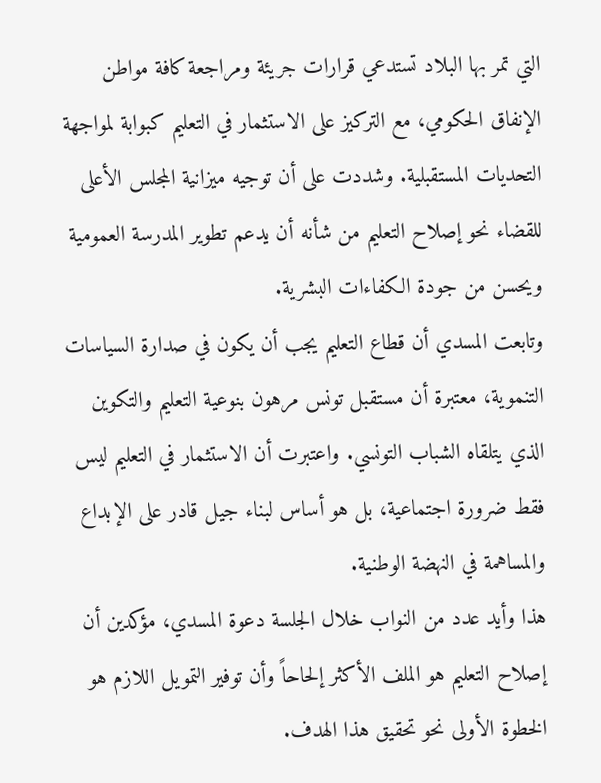التي تمر بها البلاد تستدعي قرارات جريئة ومراجعة كافة مواطن الإنفاق الحكومي، مع التركيز على الاستثمار في التعليم كبوابة لمواجهة التحديات المستقبلية. وشددت على أن توجيه ميزانية المجلس الأعلى للقضاء نحو إصلاح التعليم من شأنه أن يدعم تطوير المدرسة العمومية ويحسن من جودة الكفاءات البشرية.
وتابعت المسدي أن قطاع التعليم يجب أن يكون في صدارة السياسات التنموية، معتبرة أن مستقبل تونس مرهون بنوعية التعليم والتكوين الذي يتلقاه الشباب التونسي. واعتبرت أن الاستثمار في التعليم ليس فقط ضرورة اجتماعية، بل هو أساس لبناء جيل قادر على الإبداع والمساهمة في النهضة الوطنية.
هذا وأيد عدد من النواب خلال الجلسة دعوة المسدي، مؤكدين أن إصلاح التعليم هو الملف الأكثر إلحاحاً وأن توفير التمويل اللازم هو الخطوة الأولى نحو تحقيق هذا الهدف.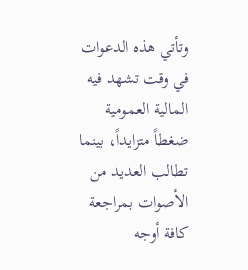وتأتي هذه الدعوات في وقت تشهد فيه المالية العمومية ضغطاً متزايداً، بينما تطالب العديد من الأصوات بمراجعة كافة أوجه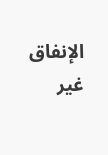الإنفاق غير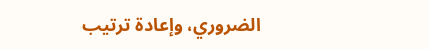الضروري، وإعادة ترتيب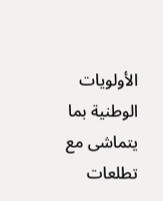الأولويات الوطنية بما يتماشى مع تطلعات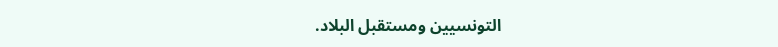التونسيين ومستقبل البلاد.